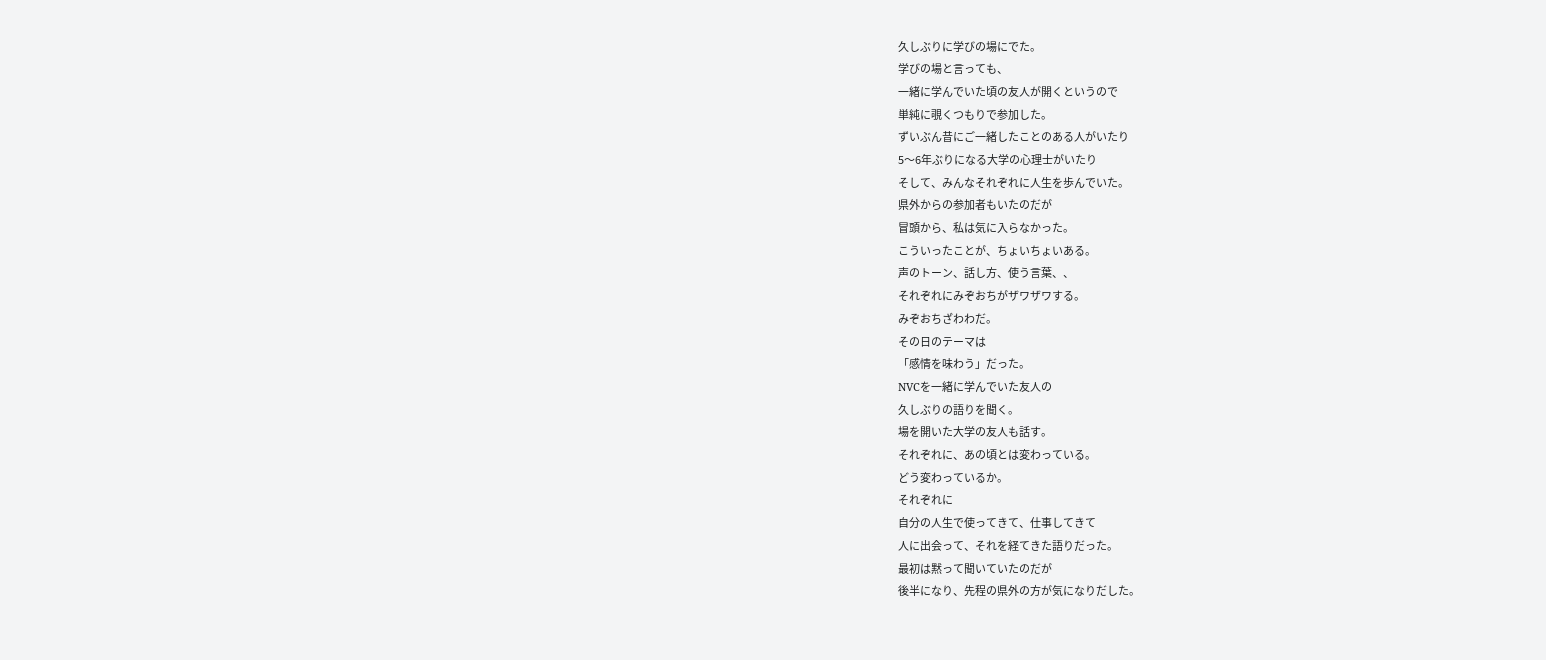久しぶりに学びの場にでた。
学びの場と言っても、
一緒に学んでいた頃の友人が開くというので
単純に覗くつもりで参加した。
ずいぶん昔にご一緒したことのある人がいたり
5〜6年ぶりになる大学の心理士がいたり
そして、みんなそれぞれに人生を歩んでいた。
県外からの参加者もいたのだが
冒頭から、私は気に入らなかった。
こういったことが、ちょいちょいある。
声のトーン、話し方、使う言葉、、
それぞれにみぞおちがザワザワする。
みぞおちざわわだ。
その日のテーマは
「感情を味わう」だった。
NVCを一緒に学んでいた友人の
久しぶりの語りを聞く。
場を開いた大学の友人も話す。
それぞれに、あの頃とは変わっている。
どう変わっているか。
それぞれに
自分の人生で使ってきて、仕事してきて
人に出会って、それを経てきた語りだった。
最初は黙って聞いていたのだが
後半になり、先程の県外の方が気になりだした。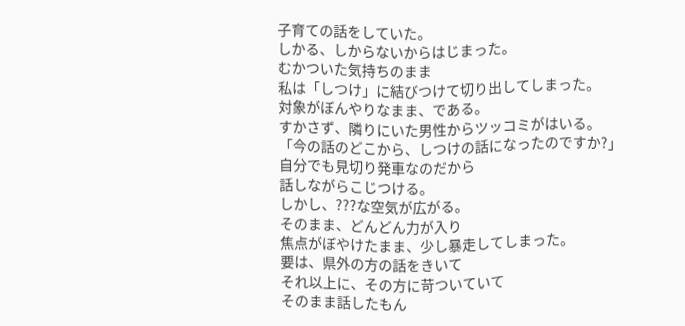子育ての話をしていた。
しかる、しからないからはじまった。
むかついた気持ちのまま
私は「しつけ」に結びつけて切り出してしまった。
対象がぼんやりなまま、である。
すかさず、隣りにいた男性からツッコミがはいる。
「今の話のどこから、しつけの話になったのですか?」
自分でも見切り発車なのだから
話しながらこじつける。
しかし、???な空気が広がる。
そのまま、どんどん力が入り
焦点がぼやけたまま、少し暴走してしまった。
要は、県外の方の話をきいて
それ以上に、その方に苛ついていて
そのまま話したもん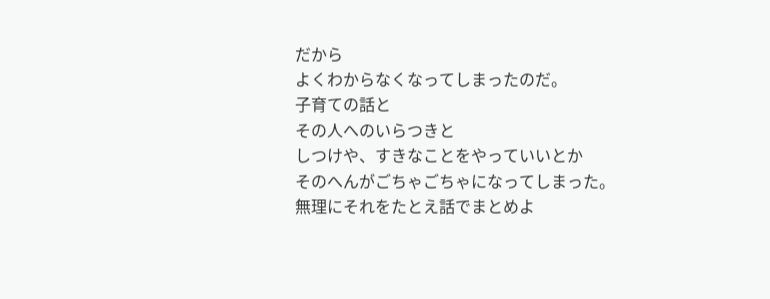だから
よくわからなくなってしまったのだ。
子育ての話と
その人へのいらつきと
しつけや、すきなことをやっていいとか
そのへんがごちゃごちゃになってしまった。
無理にそれをたとえ話でまとめよ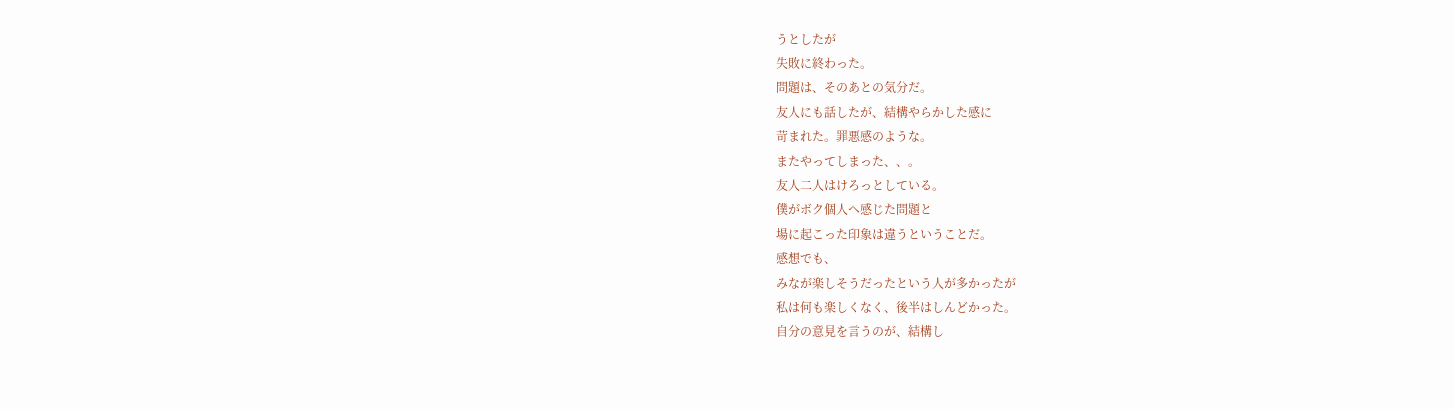うとしたが
失敗に終わった。
問題は、そのあとの気分だ。
友人にも話したが、結構やらかした感に
苛まれた。罪悪感のような。
またやってしまった、、。
友人二人はけろっとしている。
僕がボク個人へ感じた問題と
場に起こった印象は違うということだ。
感想でも、
みなが楽しそうだったという人が多かったが
私は何も楽しくなく、後半はしんどかった。
自分の意見を言うのが、結構し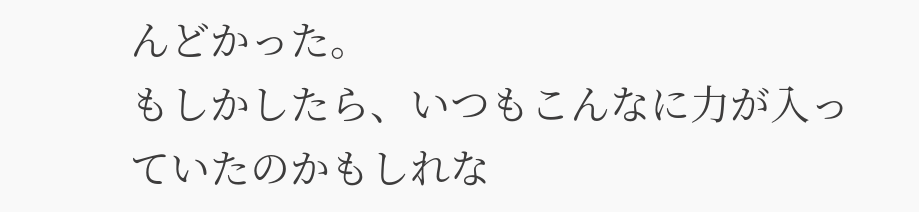んどかった。
もしかしたら、いつもこんなに力が入っていたのかもしれな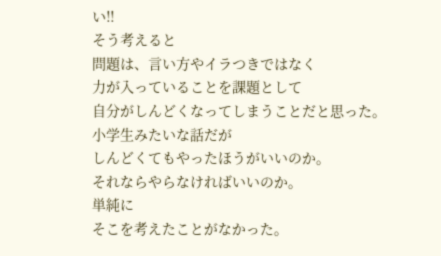い!!
そう考えると
問題は、言い方やイラつきではなく
力が入っていることを課題として
自分がしんどくなってしまうことだと思った。
小学生みたいな話だが
しんどくてもやったほうがいいのか。
それならやらなければいいのか。
単純に
そこを考えたことがなかった。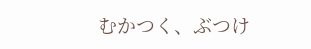むかつく、ぶつけ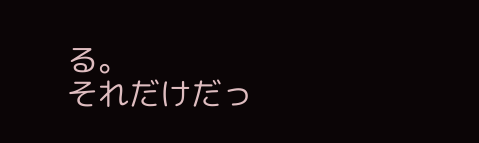る。
それだけだっ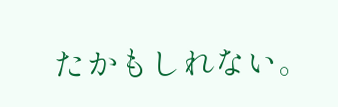たかもしれない。